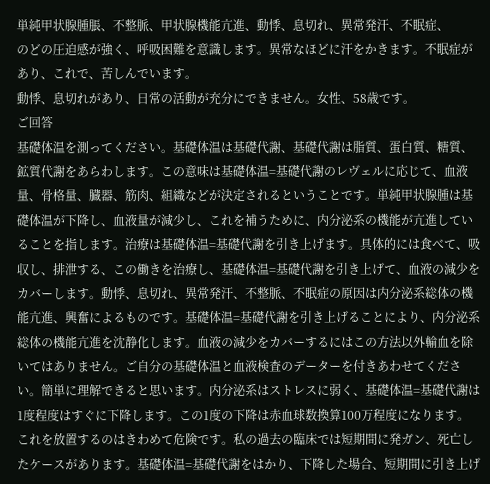単純甲状腺腫脹、不整脈、甲状腺機能亢進、動悸、息切れ、異常発汗、不眠症、
のどの圧迫感が強く、呼吸困難を意識します。異常なほどに汗をかきます。不眠症があり、これで、苦しんでいます。
動悸、息切れがあり、日常の活動が充分にできません。女性、58歳です。
ご回答
基礎体温を測ってください。基礎体温は基礎代謝、基礎代謝は脂質、蛋白質、糖質、鉱質代謝をあらわします。この意味は基礎体温=基礎代謝のレヴェルに応じて、血液量、骨格量、臓器、筋肉、組織などが決定されるということです。単純甲状腺腫は基礎体温が下降し、血液量が減少し、これを補うために、内分泌系の機能が亢進していることを指します。治療は基礎体温=基礎代謝を引き上げます。具体的には食べて、吸収し、排泄する、この働きを治療し、基礎体温=基礎代謝を引き上げて、血液の減少をカバーします。動悸、息切れ、異常発汗、不整脈、不眠症の原因は内分泌系総体の機能亢進、興奮によるものです。基礎体温=基礎代謝を引き上げることにより、内分泌系総体の機能亢進を沈静化します。血液の減少をカバーするにはこの方法以外輸血を除いてはありません。ご自分の基礎体温と血液検査のデーターを付きあわせてください。簡単に理解できると思います。内分泌系はストレスに弱く、基礎体温=基礎代謝は1度程度はすぐに下降します。この1度の下降は赤血球数換算100万程度になります。これを放置するのはきわめて危険です。私の過去の臨床では短期間に発ガン、死亡したケースがあります。基礎体温=基礎代謝をはかり、下降した場合、短期間に引き上げ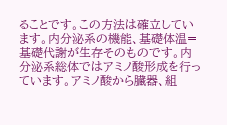ることです。この方法は確立しています。内分泌系の機能、基礎体温=基礎代謝が生存そのものです。内分泌系総体ではアミノ酸形成を行っています。アミノ酸から臓器、組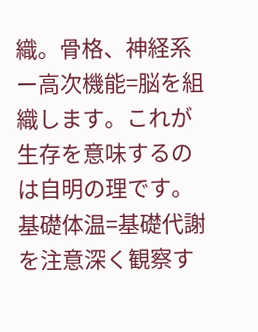織。骨格、神経系ー高次機能=脳を組織します。これが生存を意味するのは自明の理です。基礎体温=基礎代謝を注意深く観察す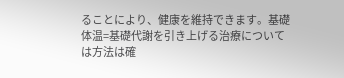ることにより、健康を維持できます。基礎体温=基礎代謝を引き上げる治療については方法は確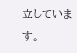立しています。